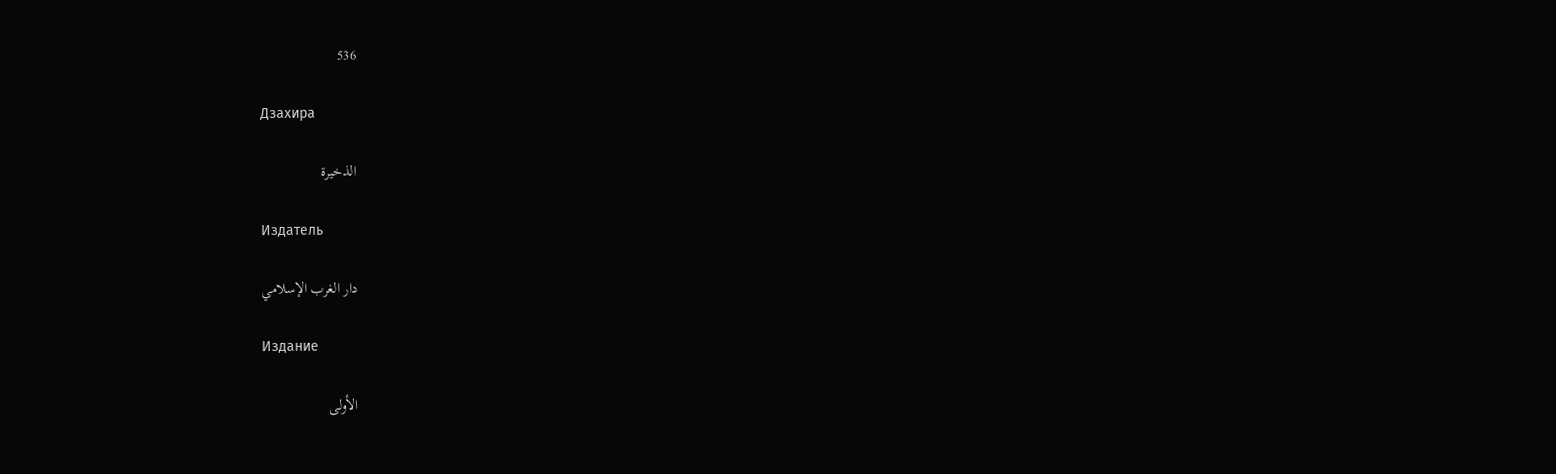536

Дзахира

الذخيرة

Издатель

دار الغرب الإسلامي

Издание

الأولى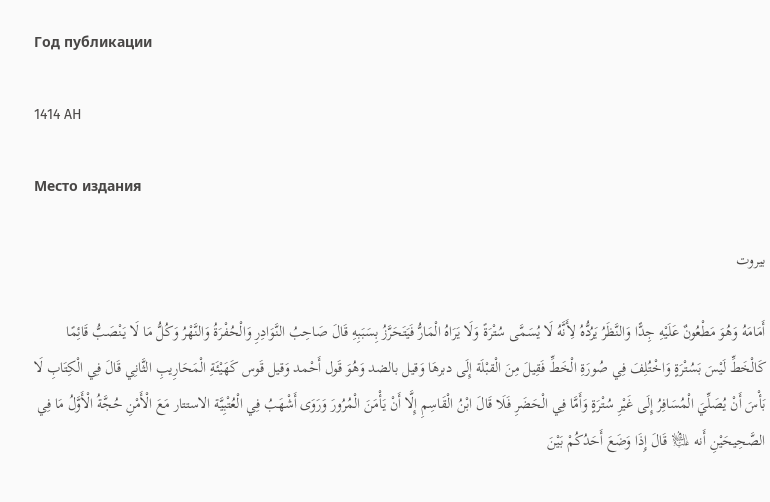Год публикации

1414 AH

Место издания

بيروت

أَمَامَهُ وَهُوَ مَطْعُونٌ عَلَيْهِ جِدًّا وَالنَّظَرُ يَرُدُّهُ لِأَنَّهُ لَا يُسَمَّى سُتْرَةً وَلَا يَرَاهُ الْمَارُّ فَيَتَحَرَّزُ بِسَبَبِهِ قَالَ صَاحِبُ النَّوَادِرِ وَالْحُفْرَةُ وَالنَّهْرُ وَكُلُّ مَا لَا يَنْصَبُّ قَائِمًا كَالْخَطِّ لَيْسَ بَسُتْرَةٍ وَاخْتُلِفَ فِي صُورَةِ الْخَطِّ فَقِيلَ مِنَ الْقبْلَة إِلَى دبرهَا وَقيل بالضد وَهُوَ قَول أَحْمد وَقيل قَوس كَهَيْئَةِ الْمَحَارِيبِ الثَّانِي قَالَ فِي الْكِتَابِ لَا بَأْسَ أَنْ يُصَلِّيَ الْمُسَافِرُ إِلَى غَيْرِ سُتْرَةٍ وَأَمَّا فِي الْحَضَرِ فَلَا قَالَ ابْنُ الْقَاسِمِ إِلَّا أَنْ يَأْمَنَ الْمُرُورَ وَرَوَى أَشْهَبُ فِي الْعُتْبِيَّة الاستتار مَعَ الْأَمْنِ حُجَّةُ الْأَوَّلُ مَا فِي الصَّحِيحَيْنِ أَنه ﵇ قَالَ إِذَا وَضَعَ أَحَدُكُمْ بَيْنَ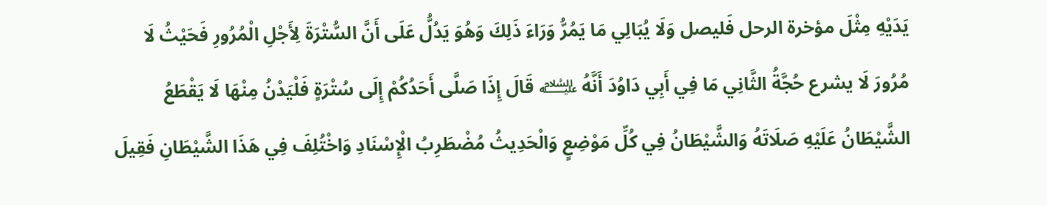يَدَيْهِ مِثْلَ مؤخرة الرحل فَليصل وَلَا يُبَالِي مَا يَمُرُّ وَرَاءَ ذَلِكَ وَهُوَ يَدُلُّ عَلَى أَنَّ السُّتْرَةَ لِأَجْلِ الْمُرُورِ فَحَيْثُ لَا مُرُورَ لَا يشرع حُجَّةُ الثَّانِي مَا فِي أَبِي دَاوُدَ أَنَّهُ ﵇ قَالَ إِذَا صَلَّى أَحَدُكُمْ إِلَى سُتْرَةٍ فَلْيَدْنُ مِنْهَا لَا يَقْطَعُ الشَّيْطَانُ عَلَيْهِ صَلَاتَهُ وَالشَّيْطَانُ فِي كُلِّ مَوْضِعٍ وَالْحَدِيثُ مُضْطَرِبُ الْإِسْنَادِ وَاخْتُلِفَ فِي هَذَا الشَّيْطَانِ فَقِيلَ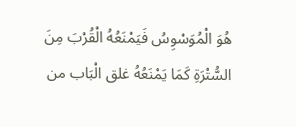هُوَ الْمُوَسْوِسُ فَيَمْنَعُهُ الْقُرْبَ مِنَ السُّتْرَةِ كَمَا يَمْنَعُهُ غلق الْبَاب من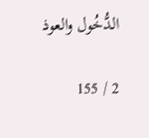الدُّخُول والعوذ

2 / 155